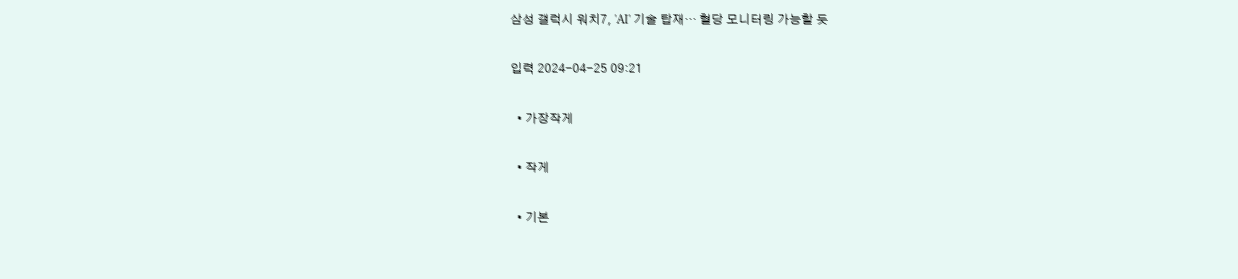삼성 갤럭시 워치7, 'AI' 기술 탑재… 혈당 모니터링 가능할 듯

입력 2024-04-25 09:21

  • 가장작게

  • 작게

  • 기본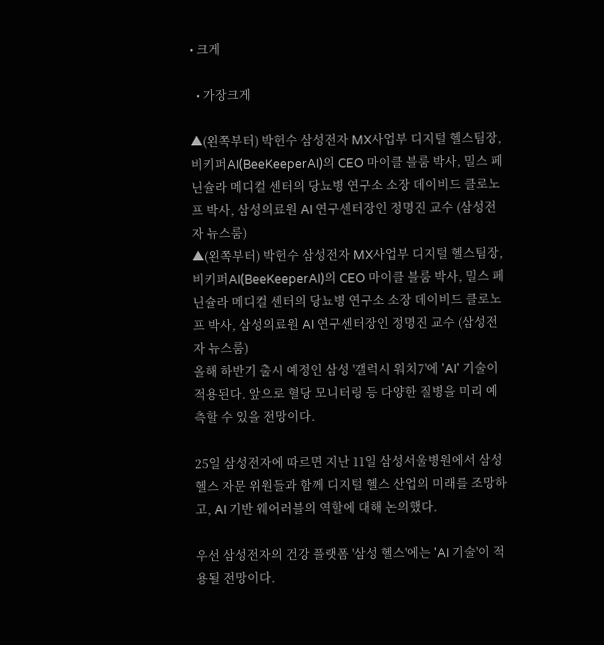• 크게

  • 가장크게

▲(왼쪽부터) 박헌수 삼성전자 MX사업부 디지털 헬스팀장, 비키퍼AI(BeeKeeperAI)의 CEO 마이클 블룸 박사, 밀스 페닌슐라 메디컬 센터의 당뇨병 연구소 소장 데이비드 클로노프 박사, 삼성의료원 AI 연구센터장인 정명진 교수 (삼성전자 뉴스룸)
▲(왼쪽부터) 박헌수 삼성전자 MX사업부 디지털 헬스팀장, 비키퍼AI(BeeKeeperAI)의 CEO 마이클 블룸 박사, 밀스 페닌슐라 메디컬 센터의 당뇨병 연구소 소장 데이비드 클로노프 박사, 삼성의료원 AI 연구센터장인 정명진 교수 (삼성전자 뉴스룸)
올해 하반기 출시 예정인 삼성 '갤럭시 워치7'에 'AI' 기술이 적용된다. 앞으로 혈당 모니터링 등 다양한 질병을 미리 예측할 수 있을 전망이다.

25일 삼성전자에 따르면 지난 11일 삼성서울병원에서 삼성 헬스 자문 위원들과 함께 디지털 헬스 산업의 미래를 조망하고, AI 기반 웨어러블의 역할에 대해 논의했다.

우선 삼성전자의 건강 플랫폼 '삼성 헬스'에는 'AI 기술'이 적용될 전망이다.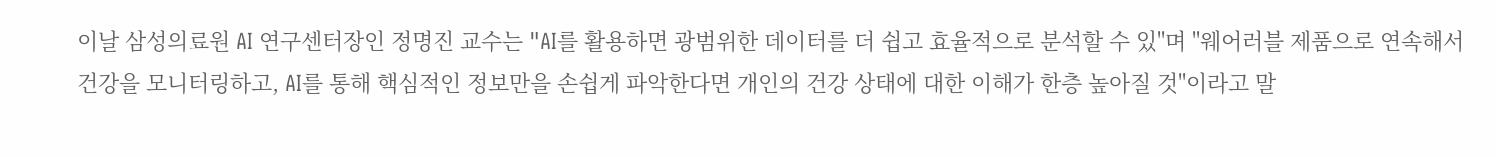이날 삼성의료원 AI 연구센터장인 정명진 교수는 "AI를 활용하면 광범위한 데이터를 더 쉽고 효율적으로 분석할 수 있"며 "웨어러블 제품으로 연속해서 건강을 모니터링하고, AI를 통해 핵심적인 정보만을 손쉽게 파악한다면 개인의 건강 상태에 대한 이해가 한층 높아질 것"이라고 말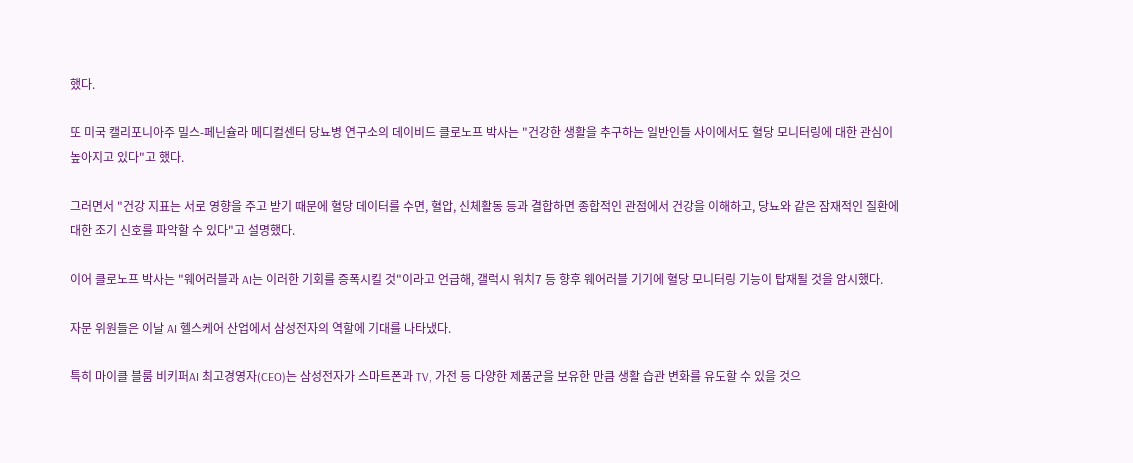했다.

또 미국 캘리포니아주 밀스-페닌슐라 메디컬센터 당뇨병 연구소의 데이비드 클로노프 박사는 "건강한 생활을 추구하는 일반인들 사이에서도 혈당 모니터링에 대한 관심이 높아지고 있다"고 했다.

그러면서 "건강 지표는 서로 영향을 주고 받기 때문에 혈당 데이터를 수면, 혈압, 신체활동 등과 결합하면 종합적인 관점에서 건강을 이해하고, 당뇨와 같은 잠재적인 질환에 대한 조기 신호를 파악할 수 있다"고 설명했다.

이어 클로노프 박사는 "웨어러블과 AI는 이러한 기회를 증폭시킬 것"이라고 언급해, 갤럭시 워치7 등 향후 웨어러블 기기에 혈당 모니터링 기능이 탑재될 것을 암시했다.

자문 위원들은 이날 AI 헬스케어 산업에서 삼성전자의 역할에 기대를 나타냈다.

특히 마이클 블룸 비키퍼AI 최고경영자(CEO)는 삼성전자가 스마트폰과 TV, 가전 등 다양한 제품군을 보유한 만큼 생활 습관 변화를 유도할 수 있을 것으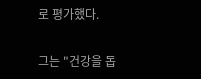로 평가했다.

그는 "건강을 돕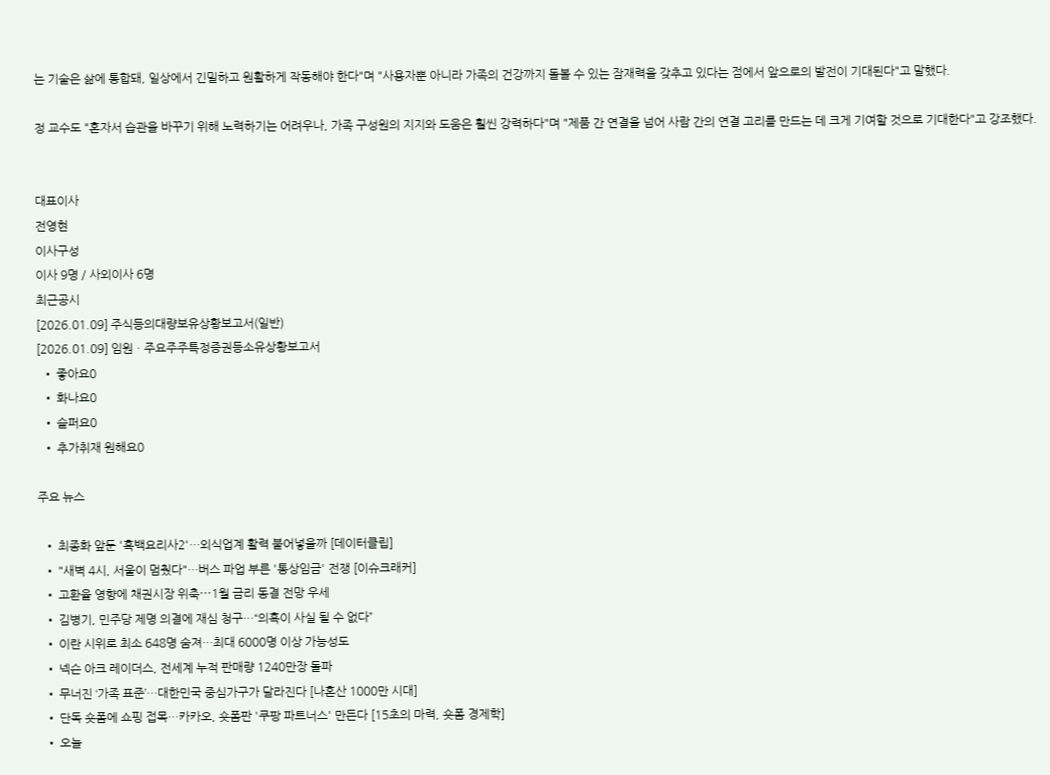는 기술은 삶에 통합돼, 일상에서 긴밀하고 원활하게 작동해야 한다"며 "사용자뿐 아니라 가족의 건강까지 돌볼 수 있는 잠재력을 갖추고 있다는 점에서 앞으로의 발전이 기대된다"고 말했다.

정 교수도 "혼자서 습관을 바꾸기 위해 노력하기는 어려우나, 가족 구성원의 지지와 도움은 훨씬 강력하다"며 "제품 간 연결을 넘어 사람 간의 연결 고리를 만드는 데 크게 기여할 것으로 기대한다"고 강조했다.


대표이사
전영현
이사구성
이사 9명 / 사외이사 6명
최근공시
[2026.01.09] 주식등의대량보유상황보고서(일반)
[2026.01.09] 임원ㆍ주요주주특정증권등소유상황보고서
  • 좋아요0
  • 화나요0
  • 슬퍼요0
  • 추가취재 원해요0

주요 뉴스

  • 최종화 앞둔 '흑백요리사2'…외식업계 활력 불어넣을까 [데이터클립]
  • "새벽 4시, 서울이 멈췄다"…버스 파업 부른 '통상임금' 전쟁 [이슈크래커]
  • 고환율 영향에 채권시장 위축⋯1월 금리 동결 전망 우세
  • 김병기, 민주당 제명 의결에 재심 청구…“의혹이 사실 될 수 없다”
  • 이란 시위로 최소 648명 숨져…최대 6000명 이상 가능성도
  • 넥슨 아크 레이더스, 전세계 누적 판매량 1240만장 돌파
  • 무너진 ‘가족 표준’…대한민국 중심가구가 달라진다 [나혼산 1000만 시대]
  • 단독 숏폼에 쇼핑 접목…카카오, 숏폼판 '쿠팡 파트너스' 만든다 [15초의 마력, 숏폼 경제학]
  • 오늘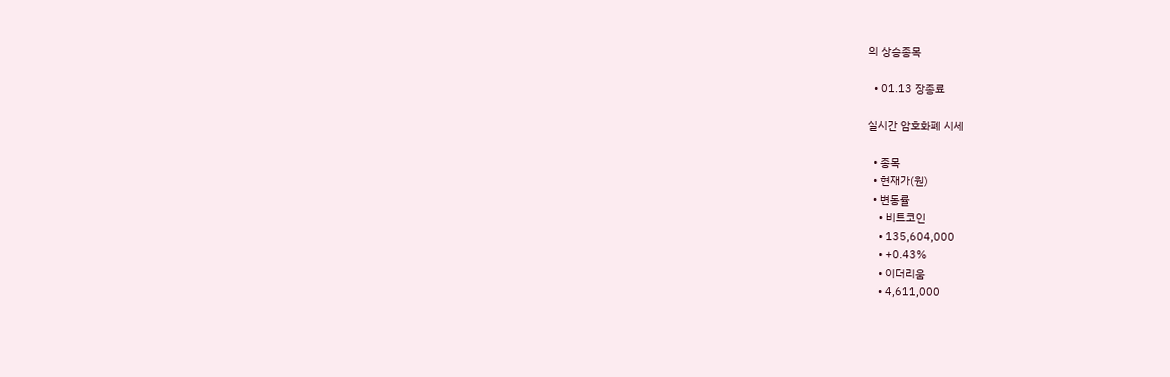의 상승종목

  • 01.13 장종료

실시간 암호화폐 시세

  • 종목
  • 현재가(원)
  • 변동률
    • 비트코인
    • 135,604,000
    • +0.43%
    • 이더리움
    • 4,611,000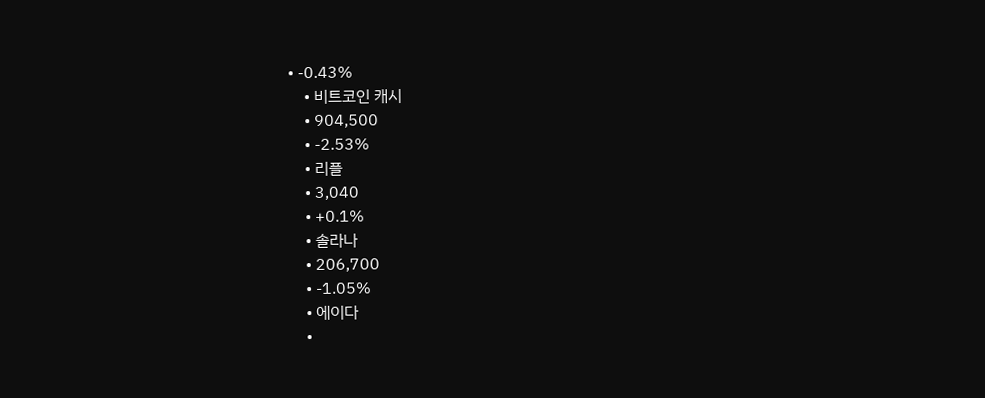• -0.43%
    • 비트코인 캐시
    • 904,500
    • -2.53%
    • 리플
    • 3,040
    • +0.1%
    • 솔라나
    • 206,700
    • -1.05%
    • 에이다
    •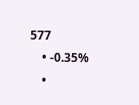577
    • -0.35%
    •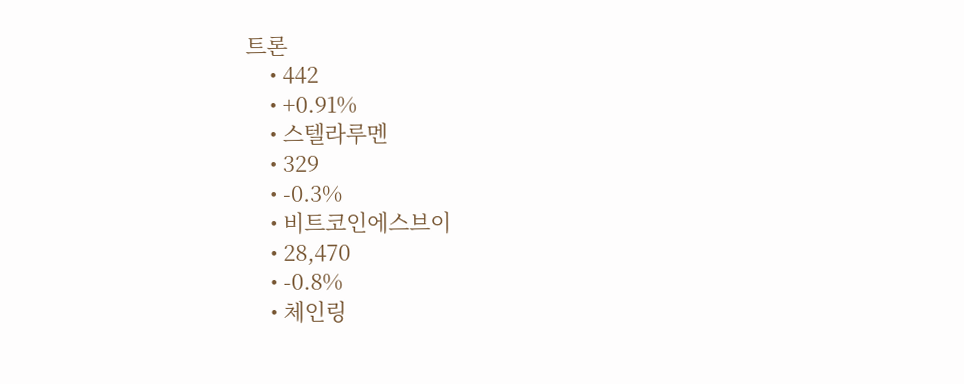트론
    • 442
    • +0.91%
    • 스텔라루멘
    • 329
    • -0.3%
    • 비트코인에스브이
    • 28,470
    • -0.8%
    • 체인링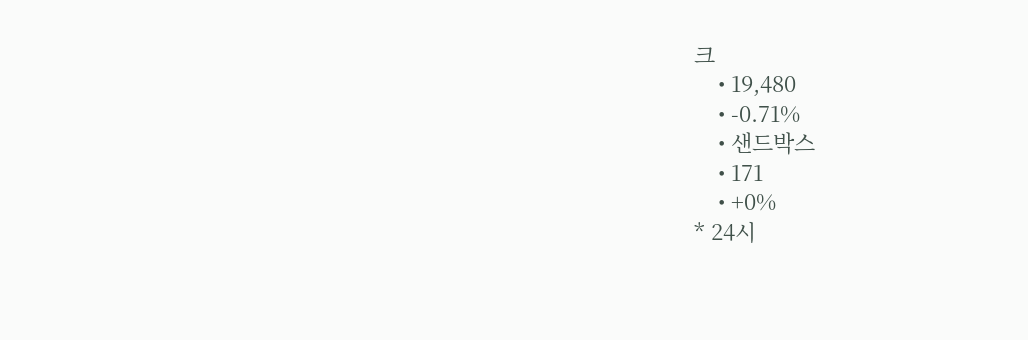크
    • 19,480
    • -0.71%
    • 샌드박스
    • 171
    • +0%
* 24시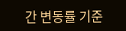간 변동률 기준